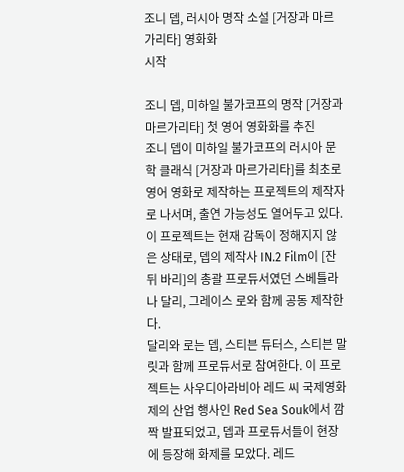조니 뎁, 러시아 명작 소설 [거장과 마르가리타] 영화화
시작

조니 뎁, 미하일 불가코프의 명작 [거장과 마르가리타] 첫 영어 영화화를 추진
조니 뎁이 미하일 불가코프의 러시아 문학 클래식 [거장과 마르가리타]를 최초로 영어 영화로 제작하는 프로젝트의 제작자로 나서며, 출연 가능성도 열어두고 있다.
이 프로젝트는 현재 감독이 정해지지 않은 상태로, 뎁의 제작사 IN.2 Film이 [잔 뒤 바리]의 총괄 프로듀서였던 스베틀라나 달리, 그레이스 로와 함께 공동 제작한다.
달리와 로는 뎁, 스티븐 듀터스, 스티븐 말릿과 함께 프로듀서로 참여한다. 이 프로젝트는 사우디아라비아 레드 씨 국제영화제의 산업 행사인 Red Sea Souk에서 깜짝 발표되었고, 뎁과 프로듀서들이 현장에 등장해 화제를 모았다. 레드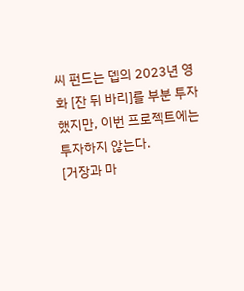씨 펀드는 뎁의 2023년 영화 [잔 뒤 바리]를 부분 투자했지만, 이번 프로젝트에는 투자하지 않는다.
[거장과 마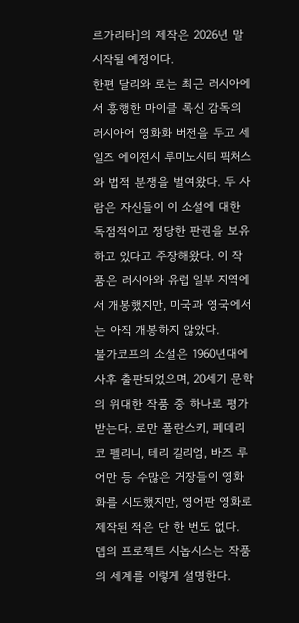르가리타]의 제작은 2026년 말 시작될 예정이다.
한편 달리와 로는 최근 러시아에서 흥행한 마이클 록신 감독의 러시아어 영화화 버전을 두고 세일즈 에이전시 루미노시티 픽처스와 법적 분쟁을 벌여왔다. 두 사람은 자신들이 이 소설에 대한 독점적이고 정당한 판권을 보유하고 있다고 주장해왔다. 이 작품은 러시아와 유럽 일부 지역에서 개봉했지만, 미국과 영국에서는 아직 개봉하지 않았다.
불가코프의 소설은 1960년대에 사후 출판되었으며, 20세기 문학의 위대한 작품 중 하나로 평가받는다. 로만 폴란스키, 페데리코 펠리니, 테리 길리엄, 바즈 루어만 등 수많은 거장들이 영화화를 시도했지만, 영어판 영화로 제작된 적은 단 한 번도 없다.
뎁의 프로젝트 시놉시스는 작품의 세계를 이렇게 설명한다.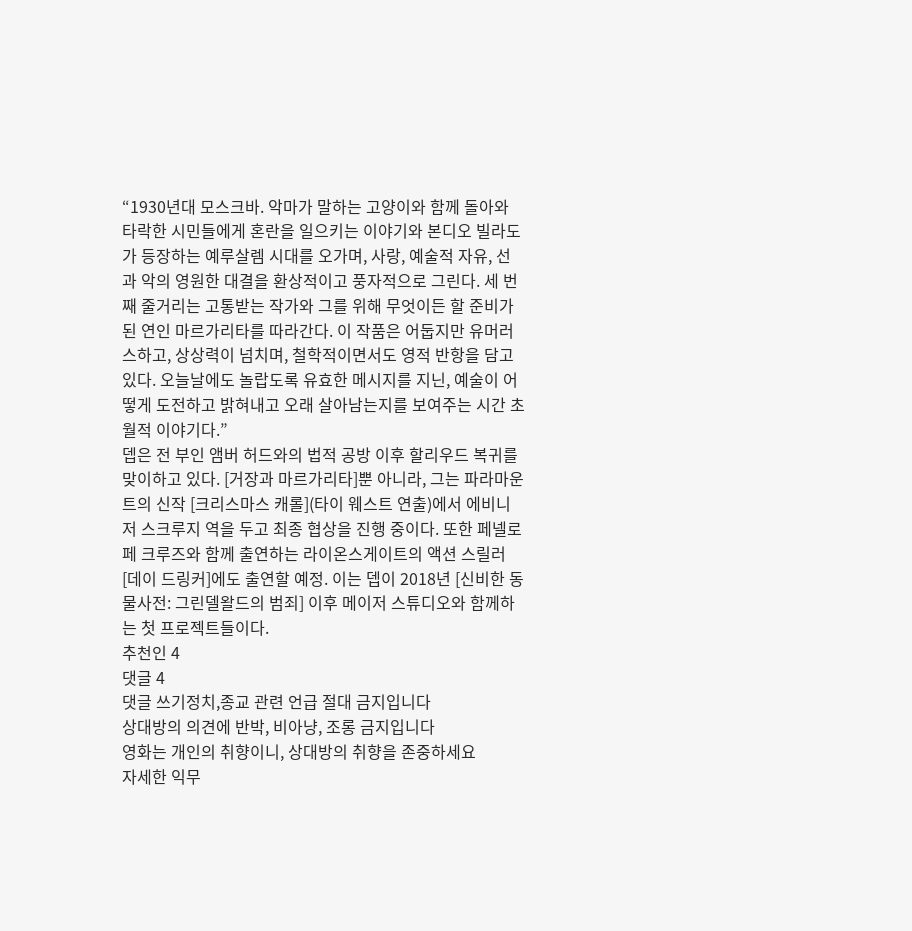“1930년대 모스크바. 악마가 말하는 고양이와 함께 돌아와 타락한 시민들에게 혼란을 일으키는 이야기와 본디오 빌라도가 등장하는 예루살렘 시대를 오가며, 사랑, 예술적 자유, 선과 악의 영원한 대결을 환상적이고 풍자적으로 그린다. 세 번째 줄거리는 고통받는 작가와 그를 위해 무엇이든 할 준비가 된 연인 마르가리타를 따라간다. 이 작품은 어둡지만 유머러스하고, 상상력이 넘치며, 철학적이면서도 영적 반항을 담고 있다. 오늘날에도 놀랍도록 유효한 메시지를 지닌, 예술이 어떻게 도전하고 밝혀내고 오래 살아남는지를 보여주는 시간 초월적 이야기다.”
뎁은 전 부인 앰버 허드와의 법적 공방 이후 할리우드 복귀를 맞이하고 있다. [거장과 마르가리타]뿐 아니라, 그는 파라마운트의 신작 [크리스마스 캐롤](타이 웨스트 연출)에서 에비니저 스크루지 역을 두고 최종 협상을 진행 중이다. 또한 페넬로페 크루즈와 함께 출연하는 라이온스게이트의 액션 스릴러 [데이 드링커]에도 출연할 예정. 이는 뎁이 2018년 [신비한 동물사전: 그린델왈드의 범죄] 이후 메이저 스튜디오와 함께하는 첫 프로젝트들이다.
추천인 4
댓글 4
댓글 쓰기정치,종교 관련 언급 절대 금지입니다
상대방의 의견에 반박, 비아냥, 조롱 금지입니다
영화는 개인의 취향이니, 상대방의 취향을 존중하세요
자세한 익무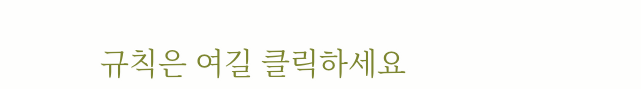규칙은 여길 클릭하세요